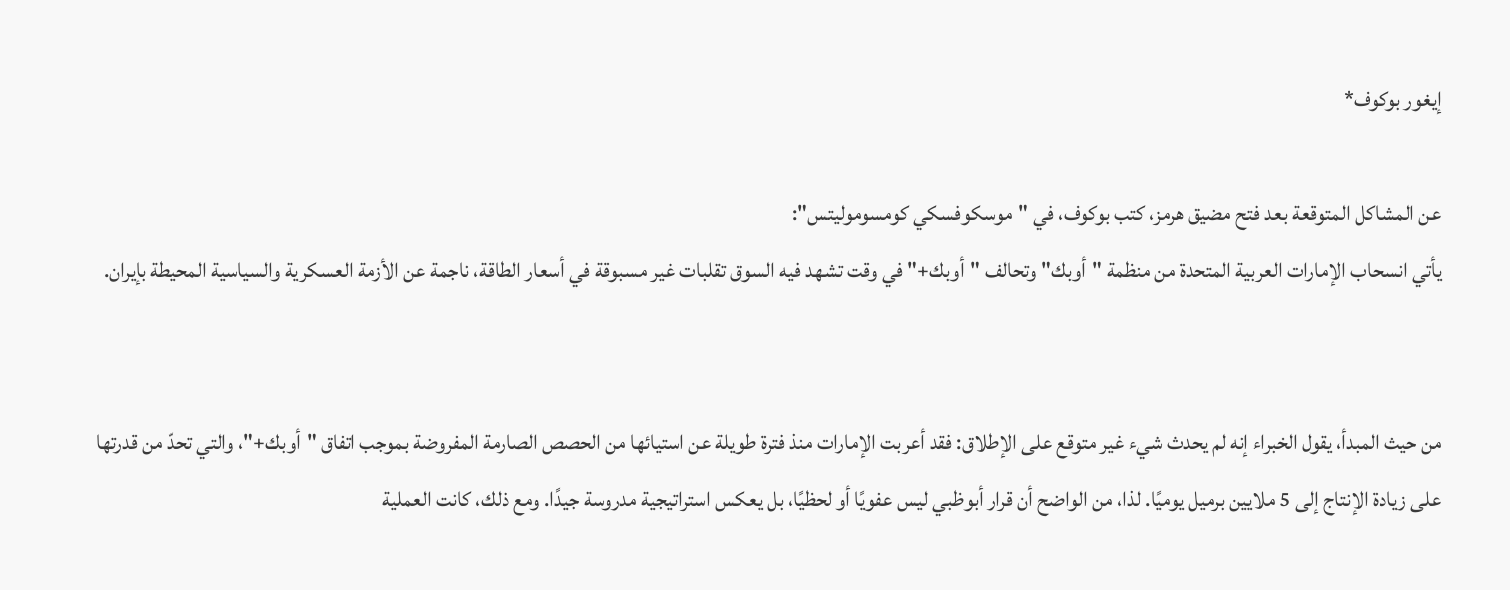إيغور بوكوف*

عن المشاكل المتوقعة بعد فتح مضيق هرمز، كتب بوكوف، في "موسكوفسكي كومسوموليتس":
يأتي انسحاب الإمارات العربية المتحدة من منظمة "أوبك" وتحالف "أوبك+" في وقت تشهد فيه السوق تقلبات غير مسبوقة في أسعار الطاقة، ناجمة عن الأزمة العسكرية والسياسية المحيطة بإيران.


من حيث المبدأ، يقول الخبراء إنه لم يحدث شيء غير متوقع على الإطلاق: فقد أعربت الإمارات منذ فترة طويلة عن استيائها من الحصص الصارمة المفروضة بموجب اتفاق "أوبك+"، والتي تحدّ من قدرتها على زيادة الإنتاج إلى 5 ملايين برميل يوميًا. لذا، من الواضح أن قرار أبوظبي ليس عفويًا أو لحظيًا، بل يعكس استراتيجية مدروسة جيدًا. ومع ذلك، كانت العملية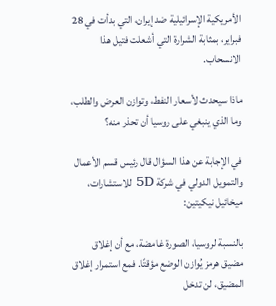الأمريكية الإسرائيلية ضد إيران، التي بدأت في 28 فبراير، بمثابة الشرارة التي أشعلت فتيل هذا الانسحاب.

ماذا سيحدث لأسعار النفط، وتوازن العرض والطلب، وما الذي ينبغي على روسيا أن تحذر منه؟

في الإجابة عن هذا السؤال قال رئيس قسم الأعمال والتمويل الدولي في شركة 5D للاستشارات، ميخائيل نيكيتين:

بالنسبة لروسيا، الصورة غامضة، مع أن إغلاق مضيق هرمز يُوازن الوضع مؤقتًا. فمع استمرار إغلاق المضيق، لن تدخل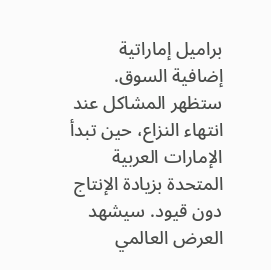براميل إماراتية إضافية السوق. ستظهر المشاكل عند انتهاء النزاع، حين تبدأ الإمارات العربية المتحدة بزيادة الإنتاج دون قيود. سيشهد العرض العالمي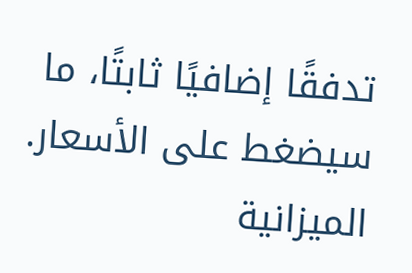تدفقًا إضافيًا ثابتًا، ما سيضغط على الأسعار. الميزانية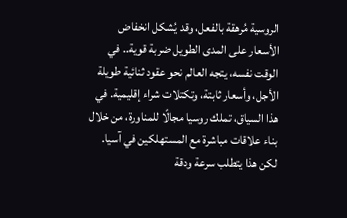الروسية مُرهقة بالفعل، وقد يُشكل انخفاض الأسعار على المدى الطويل ضربة قوية.. في الوقت نفسه، يتجه العالم نحو عقود ثنائية طويلة الأجل، وأسعار ثابتة، وتكتلات شراء إقليمية. في هذا السياق، تملك روسيا مجالًا للمناورة، من خلال بناء علاقات مباشرة مع المستهلكين في آسيا. لكن هذا يتطلب سرعة ودقة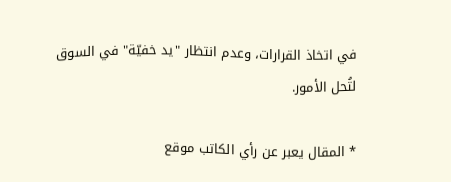في اتخاذ القرارات، وعدم انتظار "يد خفيّة" في السوق لتُحل الأمور.

* المقال يعبر عن رأي الكاتب موقع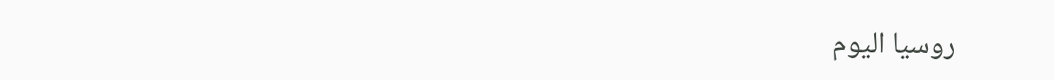روسيا اليوم